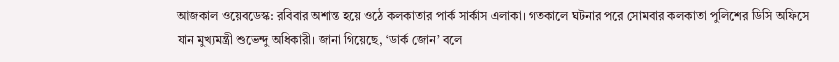আজকাল ওয়েবডেস্ক: রবিবার অশান্ত হয়ে ওঠে কলকাতার পার্ক সার্কাস এলাকা। গতকালে ঘটনার পরে সোমবার কলকাতা পুলিশের ডিসি অফিসে যান মুখ্যমন্ত্রী শুভেন্দু অধিকারী। জানা গিয়েছে, ‘ডার্ক জোন’ বলে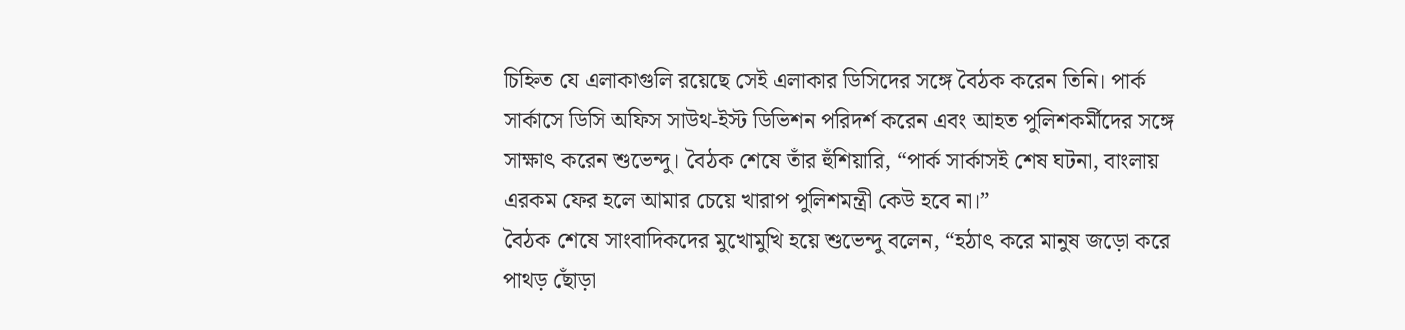চিহ্নিত যে এলাকাগুলি রয়েছে সেই এলাকার ডিসিদের সঙ্গে বৈঠক করেন তিনি। পার্ক সার্কাসে ডিসি অফিস সাউথ-ইস্ট ডিভিশন পরিদর্শ করেন এবং আহত পুলিশকর্মীদের সঙ্গে সাক্ষাৎ করেন শুভেন্দু। বৈঠক শেষে তাঁর হুঁশিয়ারি, “পার্ক সার্কাসই শেষ ঘটনা, বাংলায় এরকম ফের হলে আমার চেয়ে খারাপ পুলিশমন্ত্রী কেউ হবে না।”
বৈঠক শেষে সাংবাদিকদের মুখোমুখি হয়ে শুভেন্দু বলেন, “হঠাৎ করে মানুষ জড়ো করে পাথড় ছোঁড়া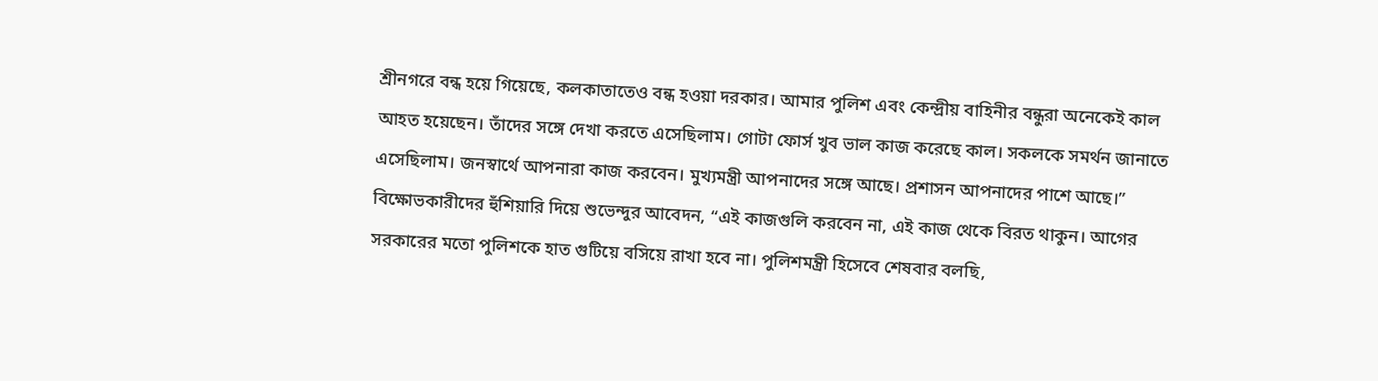শ্রীনগরে বন্ধ হয়ে গিয়েছে, কলকাতাতেও বন্ধ হওয়া দরকার। আমার পুলিশ এবং কেন্দ্রীয় বাহিনীর বন্ধুরা অনেকেই কাল আহত হয়েছেন। তাঁদের সঙ্গে দেখা করতে এসেছিলাম। গোটা ফোর্স খুব ভাল কাজ করেছে কাল। সকলকে সমর্থন জানাতে এসেছিলাম। জনস্বার্থে আপনারা কাজ করবেন। মুখ্যমন্ত্রী আপনাদের সঙ্গে আছে। প্রশাসন আপনাদের পাশে আছে।”
বিক্ষোভকারীদের হুঁশিয়ারি দিয়ে শুভেন্দুর আবেদন, “এই কাজগুলি করবেন না, এই কাজ থেকে বিরত থাকুন। আগের সরকারের মতো পুলিশকে হাত গুটিয়ে বসিয়ে রাখা হবে না। পুলিশমন্ত্রী হিসেবে শেষবার বলছি,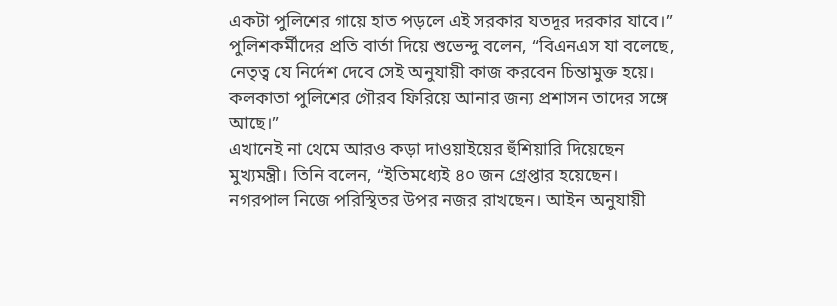একটা পুলিশের গায়ে হাত পড়লে এই সরকার যতদূর দরকার যাবে।” পুলিশকর্মীদের প্রতি বার্তা দিয়ে শুভেন্দু বলেন, “বিএনএস যা বলেছে, নেতৃত্ব যে নির্দেশ দেবে সেই অনুযায়ী কাজ করবেন চিন্তামুক্ত হয়ে। কলকাতা পুলিশের গৌরব ফিরিয়ে আনার জন্য প্রশাসন তাদের সঙ্গে আছে।”
এখানেই না থেমে আরও কড়া দাওয়াইয়ের হুঁশিয়ারি দিয়েছেন মুখ্যমন্ত্রী। তিনি বলেন, “ইতিমধ্যেই ৪০ জন গ্রেপ্তার হয়েছেন। নগরপাল নিজে পরিস্থিতর উপর নজর রাখছেন। আইন অনুযায়ী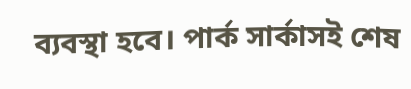ব্যবস্থা হবে। পার্ক সার্কাসই শেষ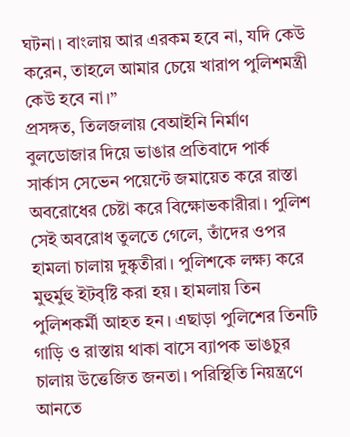ঘটনা। বাংলায় আর এরকম হবে না, যদি কেউ করেন, তাহলে আমার চেয়ে খারাপ পুলিশমন্ত্রী কেউ হবে না।”
প্রসঙ্গত, তিলজলায় বেআইনি নির্মাণ বুলডোজার দিয়ে ভাঙার প্রতিবাদে পার্ক সার্কাস সেভেন পয়েন্টে জমায়েত করে রাস্তা অবরোধের চেষ্টা করে বিক্ষোভকারীরা। পুলিশ সেই অবরোধ তুলতে গেলে, তাঁদের ওপর হামলা চালায় দুষ্কৃতীরা। পুলিশকে লক্ষ্য করে মুহুর্মুহু ইটবৃষ্টি করা হয়। হামলায় তিন পুলিশকর্মী আহত হন। এছাড়া পুলিশের তিনটি গাড়ি ও রাস্তায় থাকা বাসে ব্যাপক ভাঙচুর চালায় উত্তেজিত জনতা। পরিস্থিতি নিয়ন্ত্রণে আনতে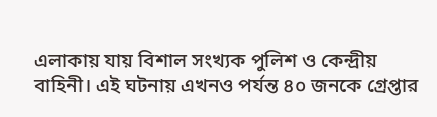এলাকায় যায় বিশাল সংখ্যক পুলিশ ও কেন্দ্রীয় বাহিনী। এই ঘটনায় এখনও পর্যন্ত ৪০ জনকে গ্রেপ্তার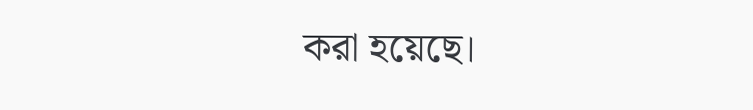করা হয়েছে।